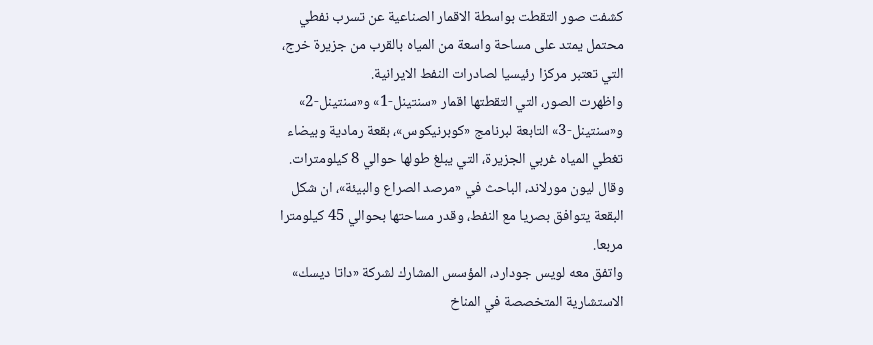كشفت صور التقطت بواسطة الاقمار الصناعية عن تسرب نفطي محتمل يمتد على مساحة واسعة من المياه بالقرب من جزيرة خرج، التي تعتبر مركزا رئيسيا لصادرات النفط الايرانية.
واظهرت الصور، التي التقطتها اقمار «سنتينل-1» و«سنتينل-2» و«سنتينل-3» التابعة لبرنامج «كوبرنيكوس»، بقعة رمادية وبيضاء تغطي المياه غربي الجزيرة، التي يبلغ طولها حوالي 8 كيلومترات.
وقال ليون مورلاند، الباحث في «مرصد الصراع والبيئة»، ان شكل البقعة يتوافق بصريا مع النفط، وقدر مساحتها بحوالي 45 كيلومترا مربعا.
واتفق معه لويس جودارد، المؤسس المشارك لشركة «داتا ديسك» الاستشارية المتخصصة في المناخ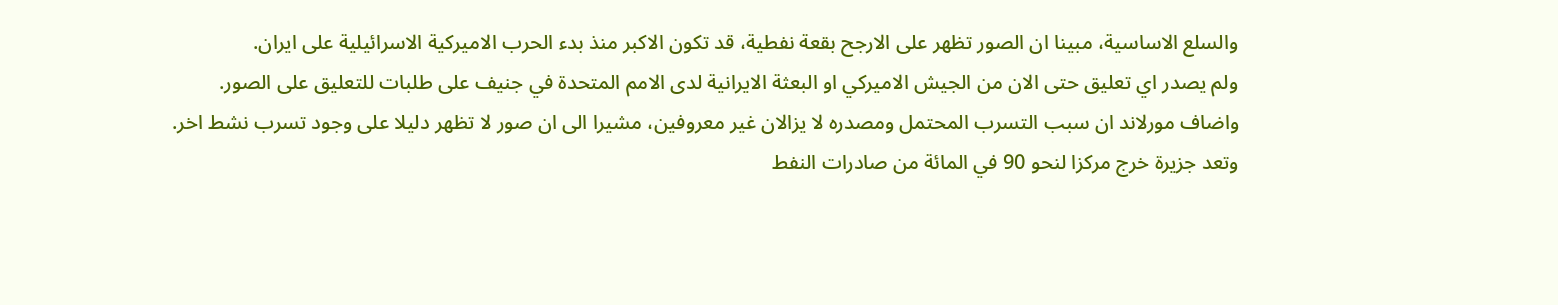والسلع الاساسية، مبينا ان الصور تظهر على الارجح بقعة نفطية، قد تكون الاكبر منذ بدء الحرب الاميركية الاسرائيلية على ايران.
ولم يصدر اي تعليق حتى الان من الجيش الاميركي او البعثة الايرانية لدى الامم المتحدة في جنيف على طلبات للتعليق على الصور.
واضاف مورلاند ان سبب التسرب المحتمل ومصدره لا يزالان غير معروفين، مشيرا الى ان صور لا تظهر دليلا على وجود تسرب نشط اخر.
وتعد جزيرة خرج مركزا لنحو 90 في المائة من صادرات النفط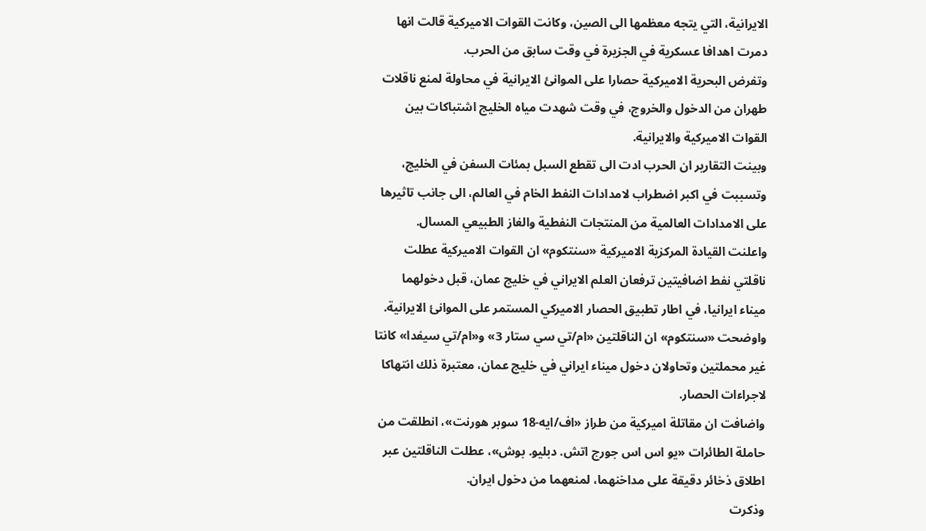الايرانية، التي يتجه معظمها الى الصين، وكانت القوات الاميركية قالت انها دمرت اهدافا عسكرية في الجزيرة في وقت سابق من الحرب.
وتفرض البحرية الاميركية حصارا على الموانئ الايرانية في محاولة لمنع ناقلات طهران من الدخول والخروج، في وقت شهدت مياه الخليج اشتباكات بين القوات الاميركية والايرانية.
وبينت التقارير ان الحرب ادت الى تقطع السبل بمئات السفن في الخليج، وتسببت في اكبر اضطراب لامدادات النفط الخام في العالم، الى جانب تاثيرها على الامدادات العالمية من المنتجات النفطية والغاز الطبيعي المسال.
واعلنت القيادة المركزية الاميركية «سنتكوم» ان القوات الاميركية عطلت ناقلتي نفط اضافيتين ترفعان العلم الايراني في خليج عمان، قبل دخولهما ميناء ايرانيا، في اطار تطبيق الحصار الاميركي المستمر على الموانئ الايرانية.
واوضحت «سنتكوم» ان الناقلتين «ام/تي سي ستار 3» و«ام/تي سيفدا» كانتا غير محملتين وتحاولان دخول ميناء ايراني في خليج عمان، معتبرة ذلك انتهاكا لاجراءات الحصار.
واضافت ان مقاتلة اميركية من طراز «اف/ايه-18 سوبر هورنت»، انطلقت من حاملة الطائرات «يو اس اس جورج اتش. دبليو. بوش»، عطلت الناقلتين عبر اطلاق ذخائر دقيقة على مداخنهما، لمنعهما من دخول ايران.
وذكرت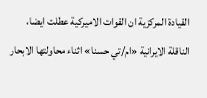القيادة المركزية ان القوات الاميركية عطلت ايضا، الناقلة الايرانية «ام/تي حسنا» اثناء محاولتها الابحار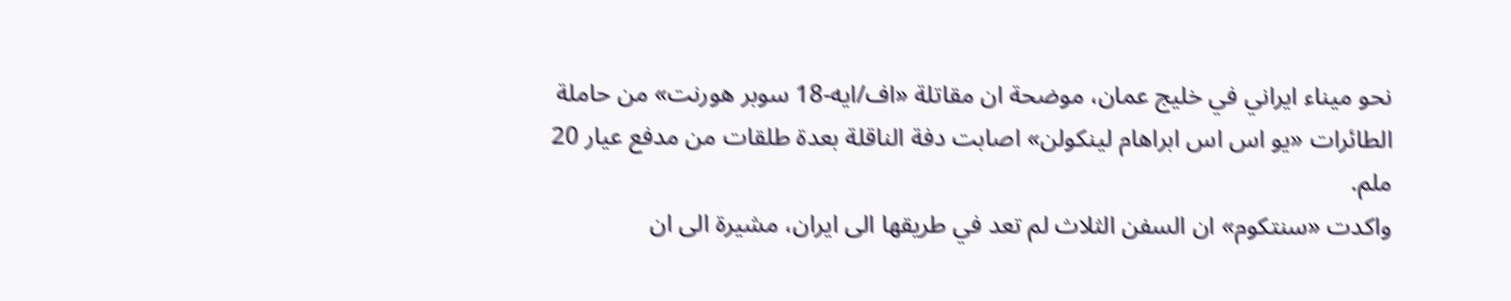نحو ميناء ايراني في خليج عمان، موضحة ان مقاتلة «اف/ايه-18 سوبر هورنت» من حاملة الطائرات «يو اس اس ابراهام لينكولن» اصابت دفة الناقلة بعدة طلقات من مدفع عيار 20 ملم.
واكدت «سنتكوم» ان السفن الثلاث لم تعد في طريقها الى ايران، مشيرة الى ان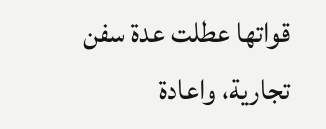قواتها عطلت عدة سفن تجارية، واعادة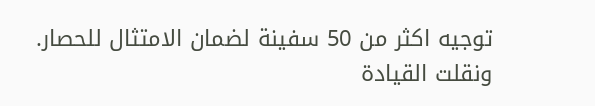توجيه اكثر من 50 سفينة لضمان الامتثال للحصار.
ونقلت القيادة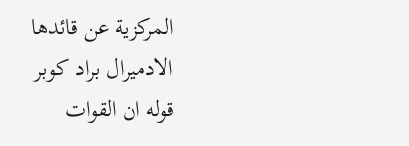المركزية عن قائدها الادميرال براد كوبر قوله ان القوات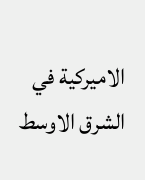الاميركية في الشرق الاوسط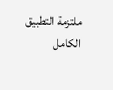ملتزمة التطبيق الكامل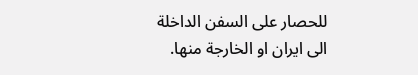للحصار على السفن الداخلة الى ايران او الخارجة منها.